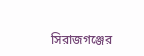সিরাজগঞ্জের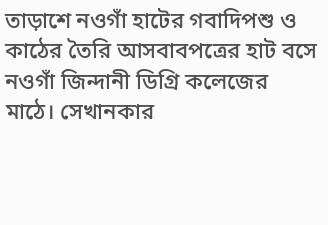তাড়াশে নওগাঁ হাটের গবাদিপশু ও কাঠের তৈরি আসবাবপত্রের হাট বসে নওগাঁ জিন্দানী ডিগ্রি কলেজের মাঠে। সেখানকার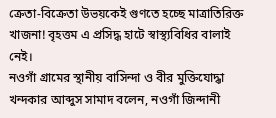ক্রেতা-বিক্রেতা উভয়কেই গুণতে হচ্ছে মাত্রাতিরিক্ত খাজনা! বৃহত্তম এ প্রসিদ্ধ হাটে স্বাস্থ্যবিধির বালাই নেই।
নওগাঁ গ্রামের স্থানীয় বাসিন্দা ও বীর মুক্তিযোদ্ধা খন্দকার আব্দুস সামাদ বলেন, নওগাঁ জিন্দানী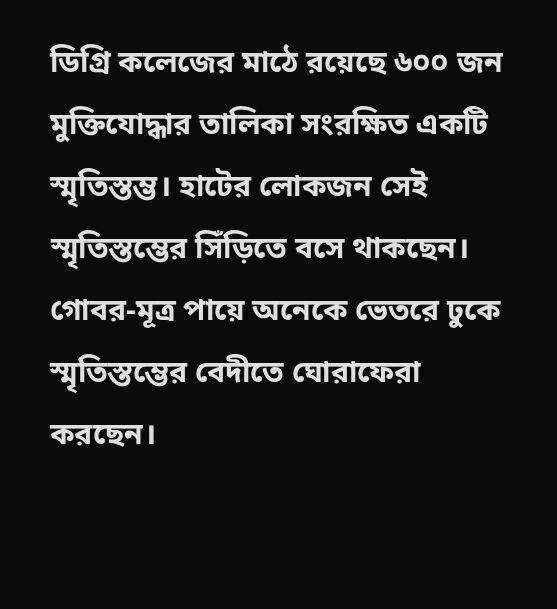ডিগ্রি কলেজের মাঠে রয়েছে ৬০০ জন মুক্তিযোদ্ধার তালিকা সংরক্ষিত একটি স্মৃতিস্তম্ভ। হাটের লোকজন সেই স্মৃতিস্তম্ভের সিঁড়িতে বসে থাকছেন। গোবর-মূত্র পায়ে অনেকে ভেতরে ঢুকে স্মৃতিস্তম্ভের বেদীতে ঘোরাফেরা করছেন।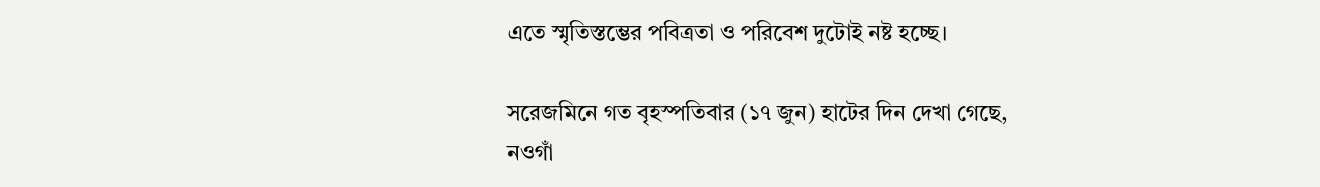এতে স্মৃতিস্তম্ভের পবিত্রতা ও পরিবেশ দুটোই নষ্ট হচ্ছে।

সরেজমিনে গত বৃহস্পতিবার (১৭ জুন) হাটের দিন দেখা গেছে, নওগাঁ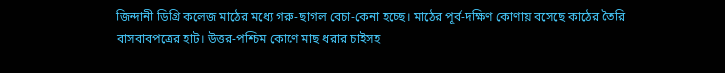জিন্দানী ডিগ্রি কলেজ মাঠের মধ্যে গরু-ছাগল বেচা-কেনা হচ্ছে। মাঠের পূর্ব-দক্ষিণ কোণায় বসেছে কাঠের তৈরি বাসবাবপত্রের হাট। উত্তর-পশ্চিম কোণে মাছ ধরার চাইসহ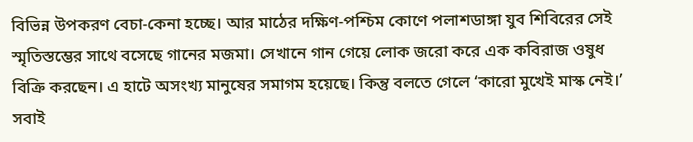বিভিন্ন উপকরণ বেচা-কেনা হচ্ছে। আর মাঠের দক্ষিণ-পশ্চিম কোণে পলাশডাঙ্গা যুব শিবিরের সেই স্মৃতিস্তম্ভের সাথে বসেছে গানের মজমা। সেখানে গান গেয়ে লোক জরো করে এক কবিরাজ ওষুধ বিক্রি করছেন। এ হাটে অসংখ্য মানুষের সমাগম হয়েছে। কিন্তু বলতে গেলে ‘কারো মুখেই মাস্ক নেই।’ সবাই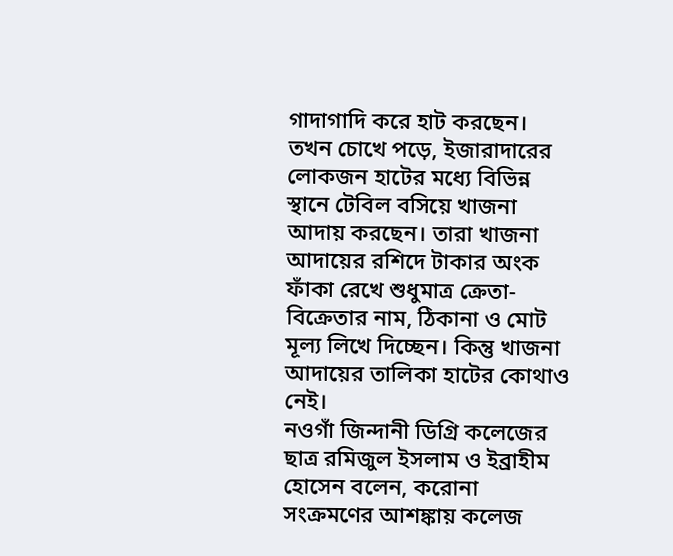গাদাগাদি করে হাট করছেন।
তখন চোখে পড়ে, ইজারাদারের লোকজন হাটের মধ্যে বিভিন্ন স্থানে টেবিল বসিয়ে খাজনা আদায় করছেন। তারা খাজনা আদায়ের রশিদে টাকার অংক ফাঁকা রেখে শুধুমাত্র ক্রেতা-বিক্রেতার নাম, ঠিকানা ও মোট মূল্য লিখে দিচ্ছেন। কিন্তু খাজনা আদায়ের তালিকা হাটের কোথাও নেই।
নওগাঁ জিন্দানী ডিগ্রি কলেজের ছাত্র রমিজুল ইসলাম ও ইব্রাহীম হোসেন বলেন, করোনা সংক্রমণের আশঙ্কায় কলেজ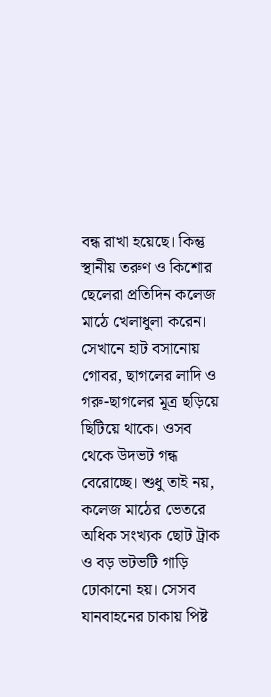বন্ধ রাখা হয়েছে। কিন্তু স্থানীয় তরুণ ও কিশোর ছেলেরা প্রতিদিন কলেজ মাঠে খেলাধুলা করেন। সেখানে হাট বসানোয় গোবর, ছাগলের লাদি ও গরু-ছাগলের মূত্র ছড়িয়ে ছিটিয়ে থাকে। ওসব থেকে উদভট গন্ধ বেরোচ্ছে। শুধু তাই নয়, কলেজ মাঠের ভেতরে অধিক সংখ্যক ছোট ট্রাক ও বড় ভটভটি গাড়ি ঢোকানো হয়। সেসব যানবাহনের চাকায় পিষ্ট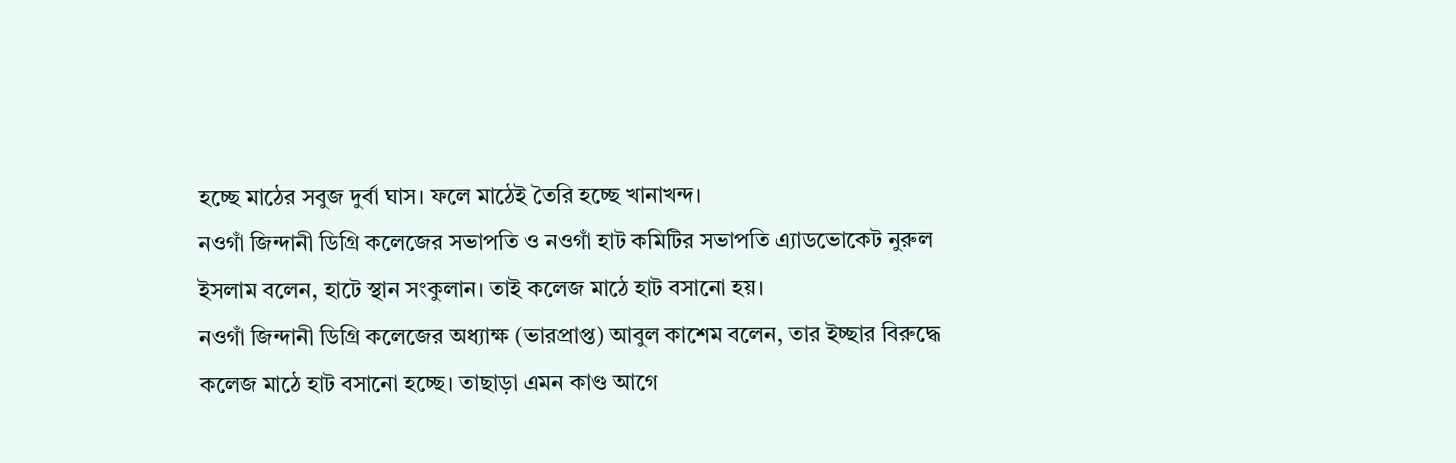হচ্ছে মাঠের সবুজ দুর্বা ঘাস। ফলে মাঠেই তৈরি হচ্ছে খানাখন্দ।
নওগাঁ জিন্দানী ডিগ্রি কলেজের সভাপতি ও নওগাঁ হাট কমিটির সভাপতি এ্যাডভোকেট নুরুল ইসলাম বলেন, হাটে স্থান সংকুলান। তাই কলেজ মাঠে হাট বসানো হয়।
নওগাঁ জিন্দানী ডিগ্রি কলেজের অধ্যাক্ষ (ভারপ্রাপ্ত) আবুল কাশেম বলেন, তার ইচ্ছার বিরুদ্ধে কলেজ মাঠে হাট বসানো হচ্ছে। তাছাড়া এমন কাণ্ড আগে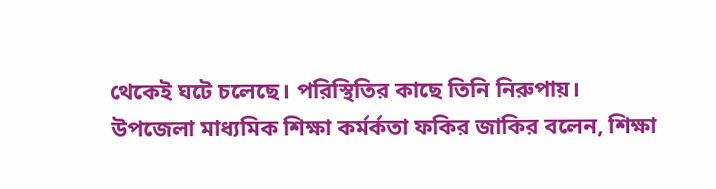থেকেই ঘটে চলেছে। পরিস্থিতির কাছে তিনি নিরুপায়।
উপজেলা মাধ্যমিক শিক্ষা কর্মর্কতা ফকির জাকির বলেন, শিক্ষা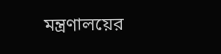মন্ত্রণালয়ের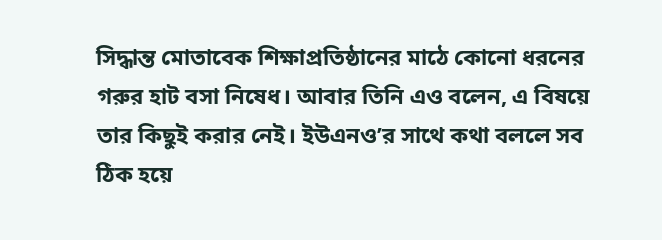সিদ্ধান্ত মোতাবেক শিক্ষাপ্রতিষ্ঠানের মাঠে কোনো ধরনের গরুর হাট বসা নিষেধ। আবার তিনি এও বলেন, এ বিষয়ে তার কিছুই করার নেই। ইউএনও’র সাথে কথা বললে সব ঠিক হয়ে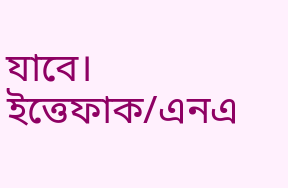যাবে।
ইত্তেফাক/এনএ